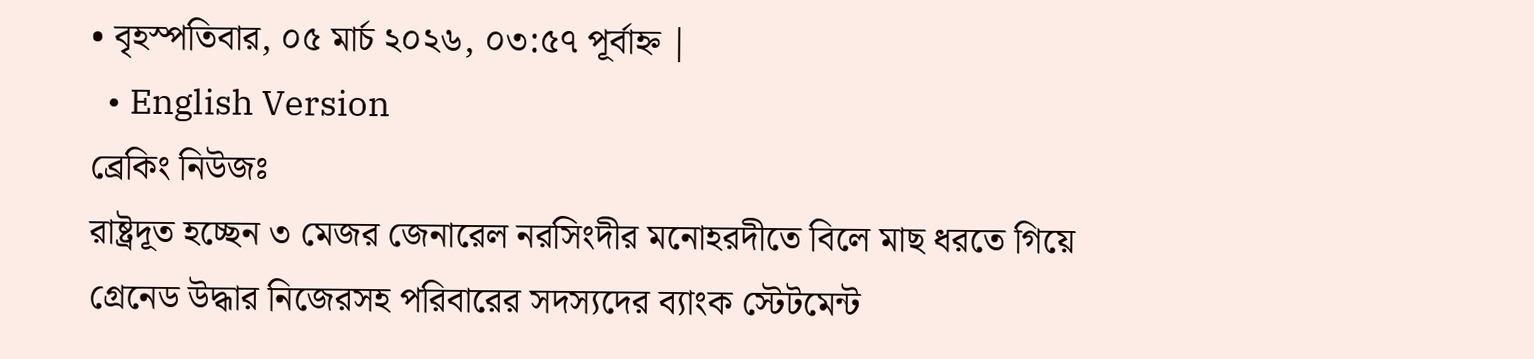• বৃহস্পতিবার, ০৫ মার্চ ২০২৬, ০৩:৫৭ পূর্বাহ্ন |
  • English Version
ব্রেকিং নিউজঃ
রাষ্ট্রদূত হচ্ছেন ৩ মেজর জেনারেল নরসিংদীর মনোহরদীতে বিলে মাছ ধরতে গিয়ে গ্রেনেড উদ্ধার নিজেরসহ পরিবারের সদস্যদের ব্যাংক স্টেটমেন্ট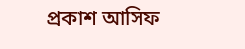প্রকাশ আসিফ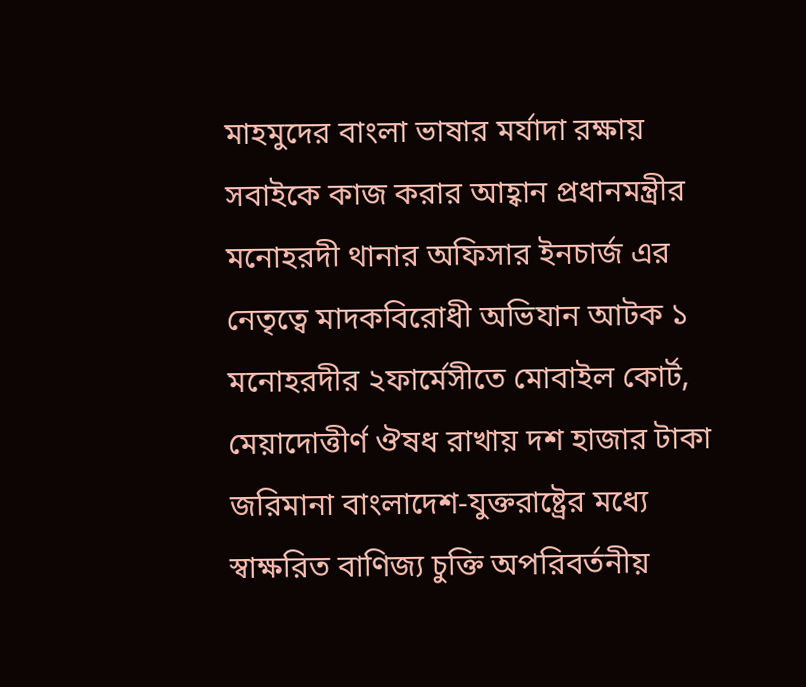মাহমুদের বাংলা ভাষার মর্যাদা রক্ষায় সবাইকে কাজ করার আহ্বান প্রধানমন্ত্রীর মনোহরদী থানার অফিসার ইনচার্জ এর নেতৃত্বে মাদকবিরোধী অভিযান আটক ১ মনোহরদীর ২ফার্মেসীতে মোবাইল কোর্ট, মেয়াদোত্তীর্ণ ঔষধ রাখায় দশ হাজার টাকা জরিমানা বাংলাদেশ-যুক্তরাষ্ট্রের মধ্যে স্বাক্ষরিত বাণিজ্য চুক্তি অপরিবর্তনীয়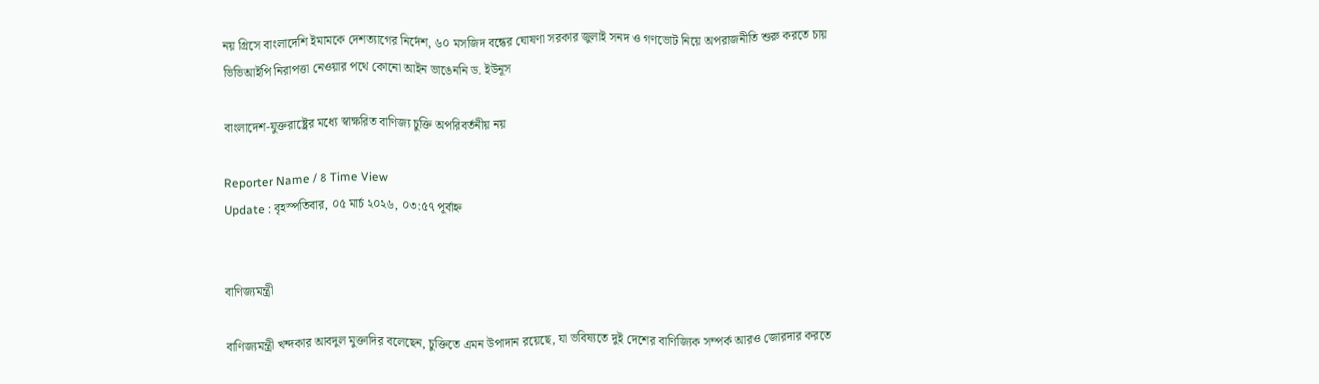নয় গ্রিসে বাংলাদেশি ইমামকে দেশত্যাগের নির্দেশ, ৬০ মসজিদ বন্ধের ঘোষণা সরকার জুলাই সনদ ও গণভোট নিয়ে অপরাজনীতি শুরু করতে চায় ভিভিআইপি নিরাপত্তা নেওয়ার পথে কোনো আইন ভাঙেননি ড. ইউনূস

বাংলাদেশ-যুক্তরাষ্ট্রের মধ্যে স্বাক্ষরিত বাণিজ্য চুক্তি অপরিবর্তনীয় নয়

Reporter Name / ৪ Time View
Update : বৃহস্পতিবার, ০৫ মার্চ ২০২৬, ০৩:৫৭ পূর্বাহ্ন


বাণিজ্যমন্ত্রী

বাণিজ্যমন্ত্রী খন্দকার আবদুল মুক্তাদির বলেছেন, চুক্তিতে এমন উপাদান রয়েছে, যা ভবিষ্যতে দুই দেশের বাণিজ্যিক সম্পর্ক আরও জোরদার করতে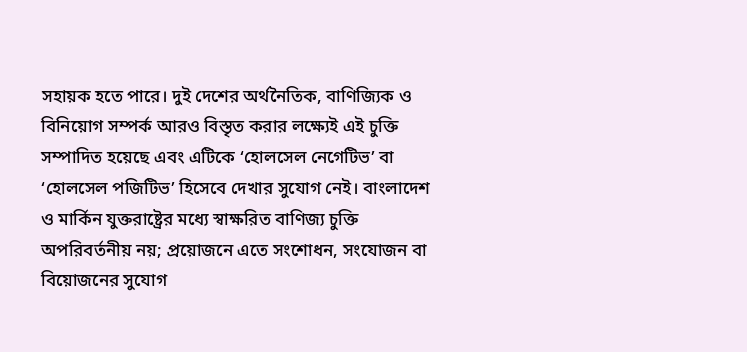সহায়ক হতে পারে। দুই দেশের অর্থনৈতিক, বাণিজ্যিক ও বিনিয়োগ সম্পর্ক আরও বিস্তৃত করার লক্ষ্যেই এই চুক্তি সম্পাদিত হয়েছে এবং এটিকে ‘হোলসেল নেগেটিভ’ বা ‘হোলসেল পজিটিভ’ হিসেবে দেখার সুযোগ নেই। বাংলাদেশ ও মার্কিন যুক্তরাষ্ট্রের মধ্যে স্বাক্ষরিত বাণিজ্য চুক্তি অপরিবর্তনীয় নয়; প্রয়োজনে এতে সংশোধন, সংযোজন বা বিয়োজনের সুযোগ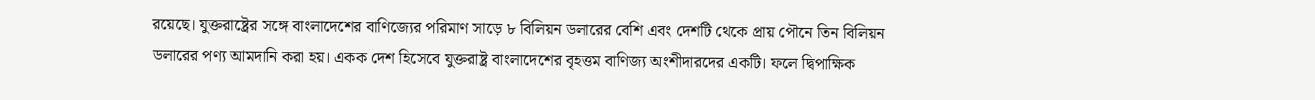রয়েছে। যুক্তরাষ্ট্রের সঙ্গে বাংলাদেশের বাণিজ্যের পরিমাণ সাড়ে ৮ বিলিয়ন ডলারের বেশি এবং দেশটি থেকে প্রায় পৌনে তিন বিলিয়ন ডলারের পণ্য আমদানি করা হয়। একক দেশ হিসেবে যুক্তরাষ্ট্র বাংলাদেশের বৃহত্তম বাণিজ্য অংশীদারদের একটি। ফলে দ্বিপাক্ষিক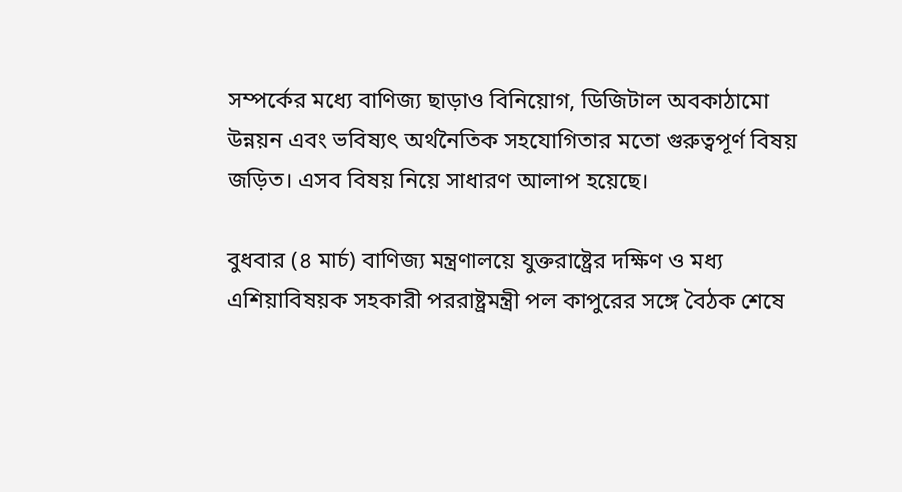সম্পর্কের মধ্যে বাণিজ্য ছাড়াও বিনিয়োগ, ডিজিটাল অবকাঠামো উন্নয়ন এবং ভবিষ্যৎ অর্থনৈতিক সহযোগিতার মতো গুরুত্বপূর্ণ বিষয় জড়িত। এসব বিষয় নিয়ে সাধারণ আলাপ হয়েছে।

বুধবার (৪ মার্চ) বাণিজ্য মন্ত্রণালয়ে যুক্তরাষ্ট্রের দক্ষিণ ও মধ্য এশিয়াবিষয়ক সহকারী পররাষ্ট্রমন্ত্রী পল কাপুরের সঙ্গে বৈঠক শেষে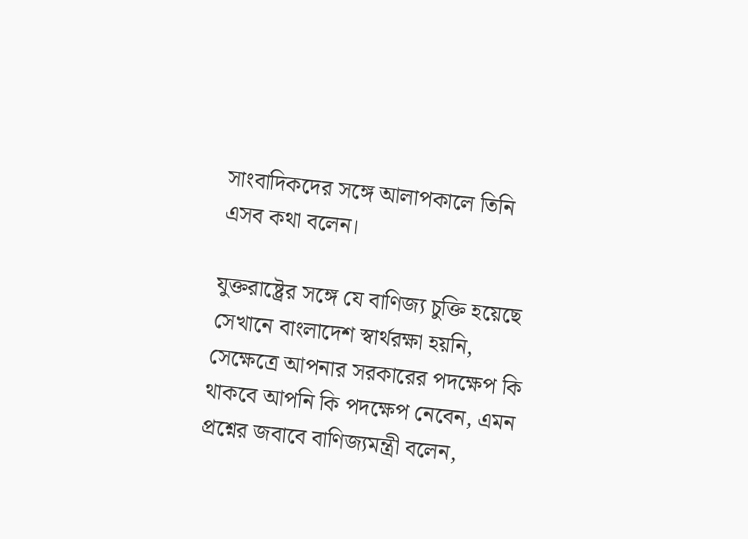সাংবাদিকদের সঙ্গে আলাপকালে তিনি এসব কথা বলেন।

যুক্তরাষ্ট্রের সঙ্গে যে বাণিজ্য চুক্তি হয়েছে সেখানে বাংলাদেশ স্বার্থরক্ষা হয়নি, সেক্ষেত্রে আপনার সরকারের পদক্ষেপ কি থাকবে আপনি কি পদক্ষেপ নেবেন, এমন প্রশ্নের জবাবে বাণিজ্যমন্ত্রী বলেন,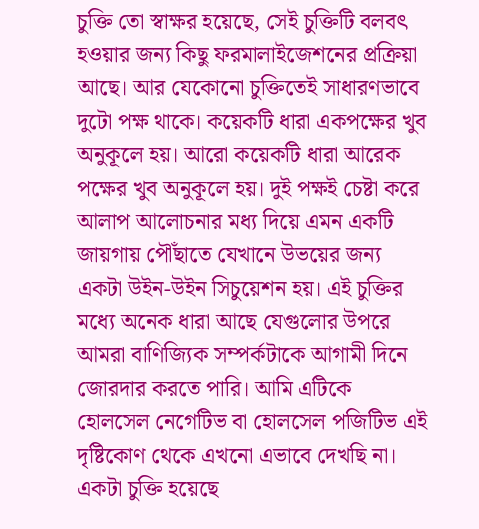চুক্তি তো স্বাক্ষর হয়েছে, সেই চুক্তিটি বলবৎ হওয়ার জন্য কিছু ফরমালাইজেশনের প্রক্রিয়া আছে। আর যেকোনো চুক্তিতেই সাধারণভাবে দুটো পক্ষ থাকে। কয়েকটি ধারা একপক্ষের খুব অনুকূলে হয়। আরো কয়েকটি ধারা আরেক পক্ষের খুব অনুকূলে হয়। দুই পক্ষই চেষ্টা করে আলাপ আলোচনার মধ্য দিয়ে এমন একটি জায়গায় পৌঁছাতে যেখানে উভয়ের জন্য একটা উইন-উইন সিচুয়েশন হয়। এই চুক্তির মধ্যে অনেক ধারা আছে যেগুলোর উপরে আমরা বাণিজ্যিক সম্পর্কটাকে আগামী দিনে জোরদার করতে পারি। আমি এটিকে হোলসেল নেগেটিভ বা হোলসেল পজিটিভ এই দৃষ্টিকোণ থেকে এখনো এভাবে দেখছি না। একটা চুক্তি হয়েছে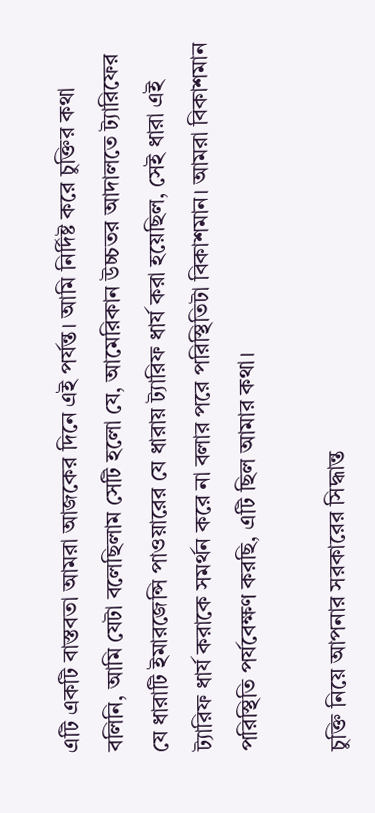এটি একটি বাস্তবতা আমরা আজকের দিনে এই পর্যন্ত। আমি নির্দিষ্ট করে চুক্তির কথা বলিনি, আমি যেটা বলেছিলাম সেটি হলো যে, আমেরিকান উচ্চতর আদালতে ট্যারিফের যে ধারাটি ইমারজেন্সি পাওয়ারের যে ধারায় ট্যারিফ ধার্য করা হয়েছিল, সেই ধারা এই ট্যারিফ ধার্য করাকে সমর্থন করে না বলার পরে পরিস্থিতিটা বিকাশমান। আমরা বিকাশমান পরিস্থিতি পর্যবেক্ষণ করছি, এটি ছিল আমার কথা।

চুক্তি নিয়ে আপনার সরকারের সিদ্ধান্ত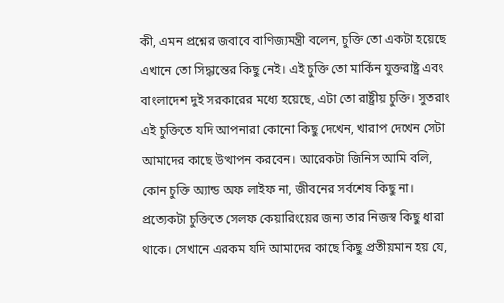কী, এমন প্রশ্নের জবাবে বাণিজ্যমন্ত্রী বলেন, চুক্তি তো একটা হয়েছে এখানে তো সিদ্ধান্তের কিছু নেই। এই চুক্তি তো মার্কিন যুক্তরাষ্ট্র এবং বাংলাদেশ দুই সরকারের মধ্যে হয়েছে, এটা তো রাষ্ট্রীয় চুক্তি। সুতরাং এই চুক্তিতে যদি আপনারা কোনো কিছু দেখেন, খারাপ দেখেন সেটা আমাদের কাছে উত্থাপন করবেন। আরেকটা জিনিস আমি বলি, কোন চুক্তি অ্যান্ড অফ লাইফ না, জীবনের সর্বশেষ কিছু না। প্রত্যেকটা চুক্তিতে সেলফ কেয়ারিংয়ের জন্য তার নিজস্ব কিছু ধারা থাকে। সেখানে এরকম যদি আমাদের কাছে কিছু প্রতীয়মান হয় যে,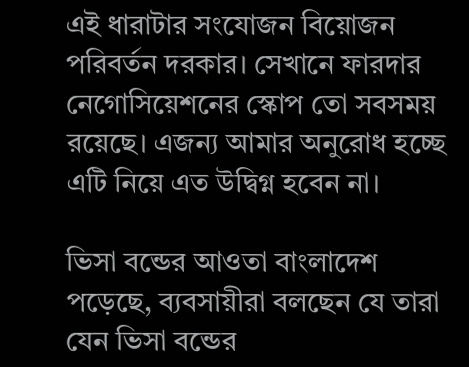এই ধারাটার সংযোজন বিয়োজন পরিবর্তন দরকার। সেখানে ফারদার নেগোসিয়েশনের স্কোপ তো সবসময় রয়েছে। এজন্য আমার অনুরোধ হচ্ছে এটি নিয়ে এত উদ্বিগ্ন হবেন না।

ভিসা বন্ডের আওতা বাংলাদেশ পড়েছে, ব্যবসায়ীরা বলছেন যে তারা যেন ভিসা বন্ডের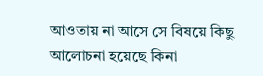আওতায় না আসে সে বিষয়ে কিছু আলোচনা হয়েছে কিনা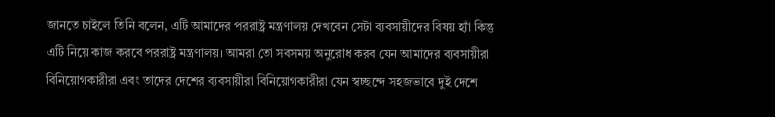জানতে চাইলে তিনি বলেন, এটি আমাদের পররাষ্ট্র মন্ত্রণালয় দেখবেন সেটা ব্যবসায়ীদের বিষয় হ্যাঁ কিন্তু এটি নিয়ে কাজ করবে পররাষ্ট্র মন্ত্রণালয়। আমরা তো সবসময় অনুরোধ করব যেন আমাদের ব্যবসায়ীরা বিনিয়োগকারীরা এবং তাদের দেশের ব্যবসায়ীরা বিনিয়োগকারীরা যেন স্বচ্ছন্দে সহজভাবে দুই দেশে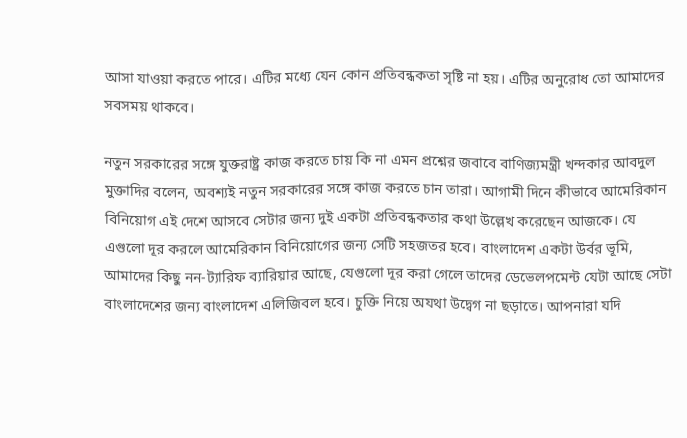আসা যাওয়া করতে পারে। এটির মধ্যে যেন কোন প্রতিবন্ধকতা সৃষ্টি না হয়। এটির অনুরোধ তো আমাদের সবসময় থাকবে।

নতুন সরকারের সঙ্গে যুক্তরাষ্ট্র কাজ করতে চায় কি না এমন প্রশ্নের জবাবে বাণিজ্যমন্ত্রী খন্দকার আবদুল মুক্তাদির বলেন, অবশ্যই নতুন সরকারের সঙ্গে কাজ করতে চান তারা। আগামী দিনে কীভাবে আমেরিকান বিনিয়োগ এই দেশে আসবে সেটার জন্য দুই একটা প্রতিবন্ধকতার কথা উল্লেখ করেছেন আজকে। যে এগুলো দূর করলে আমেরিকান বিনিয়োগের জন্য সেটি সহজতর হবে। বাংলাদেশ একটা উর্বর ভূমি, আমাদের কিছু নন-ট্যারিফ ব্যারিয়ার আছে, যেগুলো দূর করা গেলে তাদের ডেভেলপমেন্ট যেটা আছে সেটা বাংলাদেশের জন্য বাংলাদেশ এলিজিবল হবে। চুক্তি নিয়ে অযথা উদ্বেগ না ছড়াতে। আপনারা যদি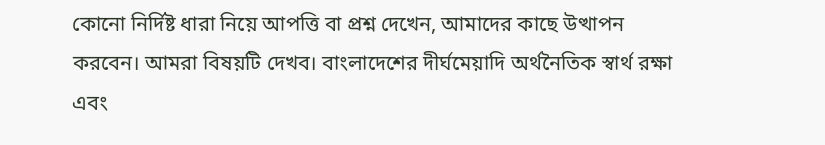কোনো নির্দিষ্ট ধারা নিয়ে আপত্তি বা প্রশ্ন দেখেন, আমাদের কাছে উত্থাপন করবেন। আমরা বিষয়টি দেখব। বাংলাদেশের দীর্ঘমেয়াদি অর্থনৈতিক স্বার্থ রক্ষা এবং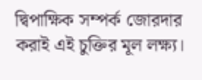দ্বিপাক্ষিক সম্পর্ক জোরদার করাই এই চুক্তির মূল লক্ষ্য।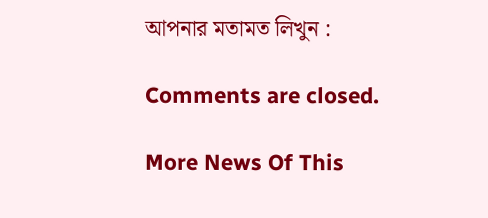আপনার মতামত লিখুন :

Comments are closed.

More News Of This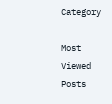Category

Most Viewed Posts